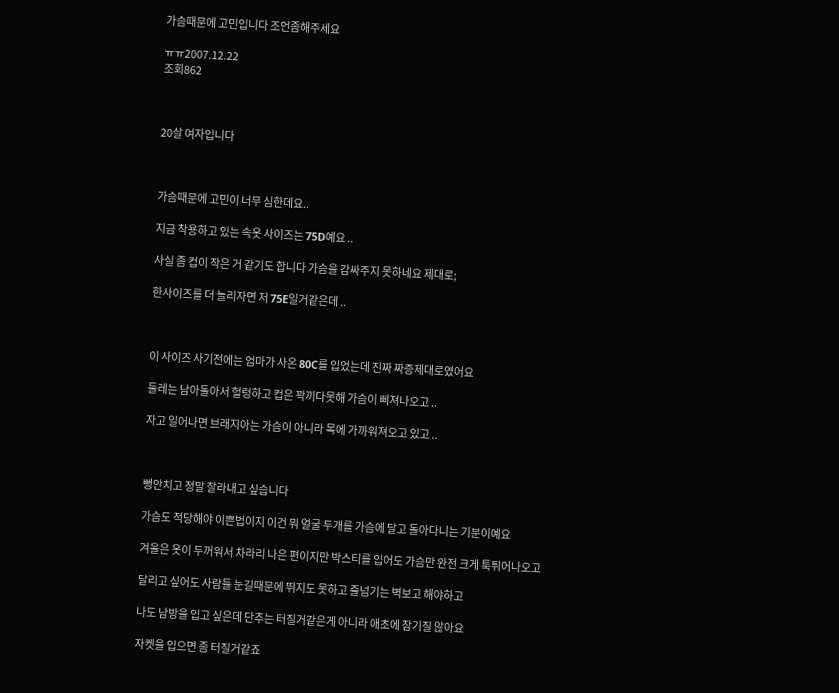가슴때문에 고민입니다 조언좀해주세요

ㅠㅠ2007.12.22
조회862



20살 여자입니다



가슴때문에 고민이 너무 심한데요..

지금 착용하고 있는 속옷 사이즈는 75D예요 ..

사실 좀 컵이 작은 거 같기도 합니다 가슴을 감싸주지 못하네요 제대로;

한사이즈를 더 늘리자면 저 75E일거같은데 ..



이 사이즈 사기전에는 엄마가 사온 80C를 입었는데 진짜 짜증제대로였어요

둘레는 남아돌아서 헐렁하고 컵은 꽉끼다못해 가슴이 삐져나오고 ..

자고 일어나면 브래지아는 가슴이 아니라 목에 가까워져오고 있고 ..



뻥안치고 정말 잘라내고 싶습니다

가슴도 적당해야 이쁜법이지 이건 뭐 얼굴 두개를 가슴에 달고 돌아다니는 기분이예요

겨울은 옷이 두꺼워서 차라리 나은 편이지만 박스티를 입어도 가슴만 완전 크게 툭튀어나오고

달리고 싶어도 사람들 눈길때문에 뛰지도 못하고 줄넘기는 벽보고 해야하고

나도 남방을 입고 싶은데 단추는 터질거같은게 아니라 애초에 잠기질 않아요

자켓을 입으면 좀 터질거같죠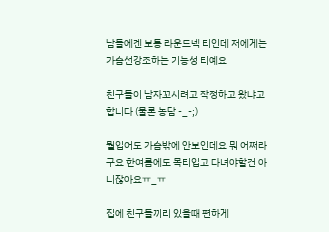남들에겐 보통 라운드넥 티인데 저에게는 가슴선강조하는 기능성 티예요

친구들이 남자꼬시려고 작정하고 왔냐고 합니다 (물론 농담 -_-;)

뭘입어도 가슴밖에 안보인데요 뭐 어쩌라구요 한여름에도 목티입고 다녀야할건 아니잖아요ㅠ_ㅠ

집에 친구들끼리 있을때 편하게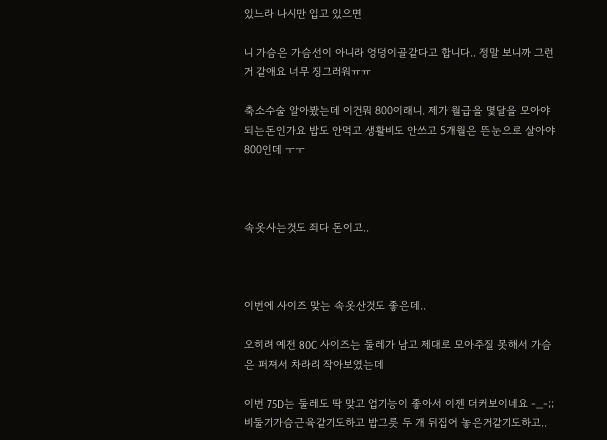있느라 나시만 입고 있으면

니 가슴은 가슴선이 아니라 엉덩이골같다고 합니다.. 정말 보니까 그런거 같애요 너무 징그러워ㅠㅠ

축소수술 알아봤는데 이건뭐 800이래니. 제가 월급을 몇달을 모아야 되는돈인가요 밥도 안먹고 생활비도 안쓰고 5개월은 뜬눈으로 살아야 800인데 ㅜㅜ



속옷사는것도 죄다 돈이고..



이번에 사이즈 맞는 속옷산것도 좋은데..

오히려 예전 80C 사이즈는 둘레가 남고 제대로 모아주질 못해서 가슴은 퍼져서 차라리 작아보였는데

이번 75D는 둘레도 딱 맞고 업기능이 좋아서 이젠 더커보이네요 -_-;; 비둘기가슴근육같기도하고 밥그릇 두 개 뒤집어 놓은거같기도하고..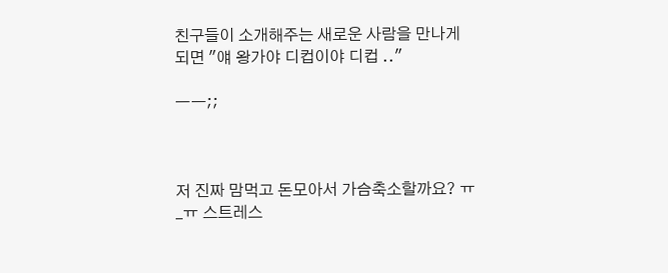친구들이 소개해주는 새로운 사람을 만나게 되면 "얘 왕가야 디컵이야 디컵 .."

ㅡㅡ;;



저 진짜 맘먹고 돈모아서 가슴축소할까요? ㅠ_ㅠ 스트레스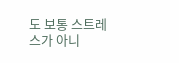도 보통 스트레스가 아니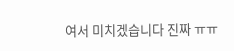여서 미치겠습니다 진짜 ㅠㅠ